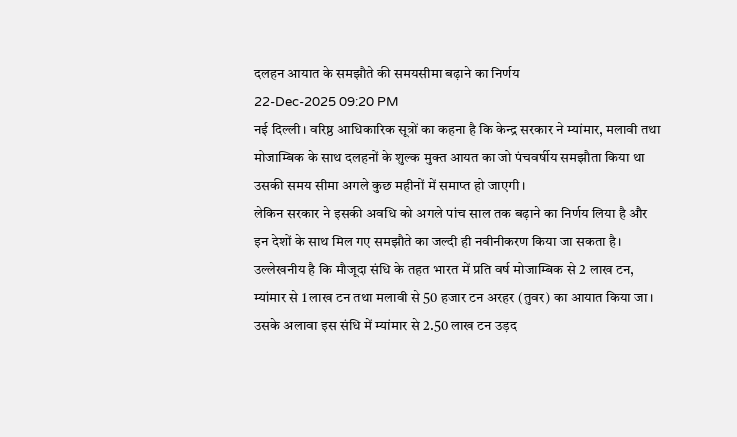दलहन आयात के समझौते की समयसीमा बढ़ाने का निर्णय
22-Dec-2025 09:20 PM
नई दिल्ली। वरिष्ठ आधिकारिक सूत्रों का कहना है कि केन्द्र सरकार ने म्यांमार, मलावी तथा मोजाम्बिक के साथ दलहनों के शुल्क मुक्त आयत का जो पंचवर्षीय समझौता किया था उसकी समय सीमा अगले कुछ महीनों में समाप्त हो जाएगी।
लेकिन सरकार ने इसकी अवधि को अगले पांच साल तक बढ़ाने का निर्णय लिया है और इन देशों के साथ मिल गए समझौते का जल्दी ही नवीनीकरण किया जा सकता है।
उल्लेखनीय है कि मौजूदा संधि के तहत भारत में प्रति वर्ष मोजाम्बिक से 2 लाख टन, म्यांमार से 1 लाख टन तथा मलावी से 50 हजार टन अरहर (तुवर) का आयात किया जा।
उसके अलावा इस संधि में म्यांमार से 2.50 लाख टन उड़द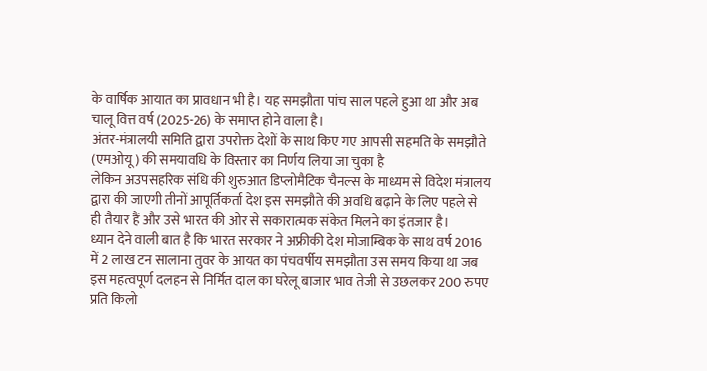के वार्षिक आयात का प्रावधान भी है। यह समझौता पांच साल पहले हुआ था और अब चालू वित्त वर्ष (2025-26) के समाप्त होने वाला है।
अंतर-मंत्रालयी समिति द्वारा उपरोक्त देशों के साथ किए गए आपसी सहमति के समझौते (एमओयू) की समयावधि के विस्तार का निर्णय लिया जा चुका है
लेकिन अउपसहरिक संधि की शुरुआत डिप्लोमैटिक चैनल्स के माध्यम से विदेश मंत्रालय द्वारा की जाएगी तीनों आपूर्तिकर्ता देश इस समझौते की अवधि बढ़ाने के लिए पहले से ही तैयार हैं और उसे भारत की ओर से सकारात्मक संकेत मिलने का इंतजार है।
ध्यान देने वाली बात है कि भारत सरकार ने अफ्रीकी देश मोजाम्बिक के साथ वर्ष 2016 में 2 लाख टन सालाना तुवर के आयत का पंचवर्षीय समझौता उस समय किया था जब इस महत्वपूर्ण दलहन से निर्मित दाल का घरेलू बाजार भाव तेजी से उछलकर 200 रुपए प्रति किलो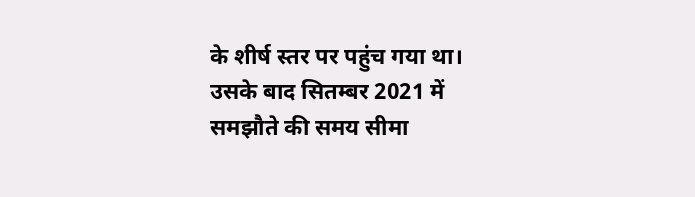के शीर्ष स्तर पर पहुंच गया था।
उसके बाद सितम्बर 2021 में समझौते की समय सीमा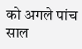को अगले पांच साल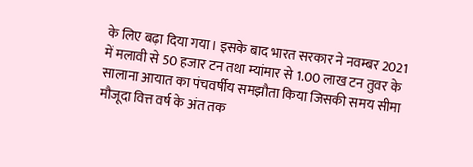के लिए बढ़ा दिया गया। इसके बाद भारत सरकार ने नवम्बर 2021 में मलावी से 50 हजार टन तथा म्यांमार से 1.00 लाख टन तुवर के सालाना आयात का पंचवर्षीय समझौता किया जिसकी समय सीमा मौजूदा वित्त वर्ष के अंत तक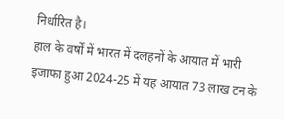निर्धारित है।
हाल के वर्षों में भारत में दलहनों के आयात में भारी इजाफा हुआ 2024-25 में यह आयात 73 लाख टन के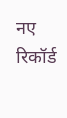नए रिकॉर्ड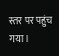स्तर पर पहुंच गया।